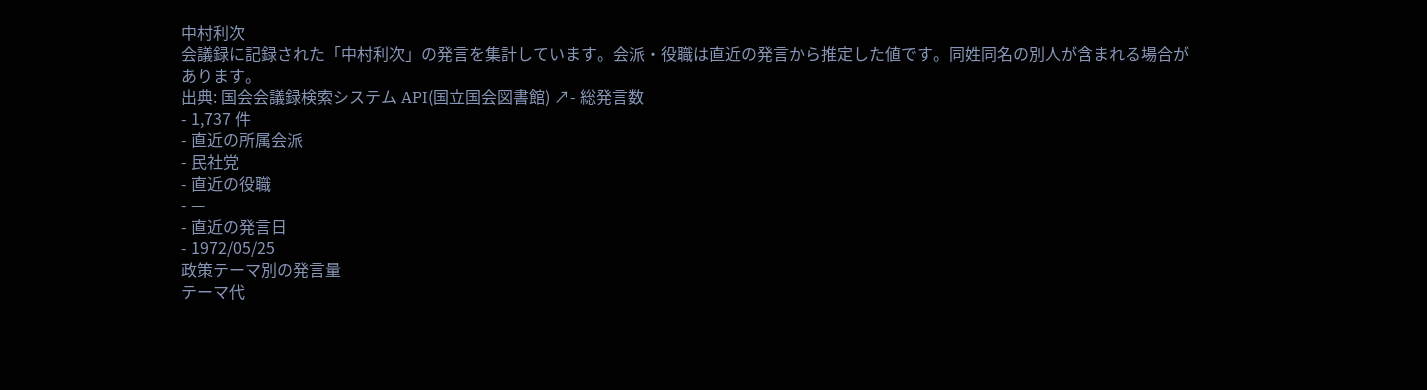中村利次
会議録に記録された「中村利次」の発言を集計しています。会派・役職は直近の発言から推定した値です。同姓同名の別人が含まれる場合があります。
出典: 国会会議録検索システム API(国立国会図書館) ↗- 総発言数
- 1,737 件
- 直近の所属会派
- 民社党
- 直近の役職
- —
- 直近の発言日
- 1972/05/25
政策テーマ別の発言量
テーマ代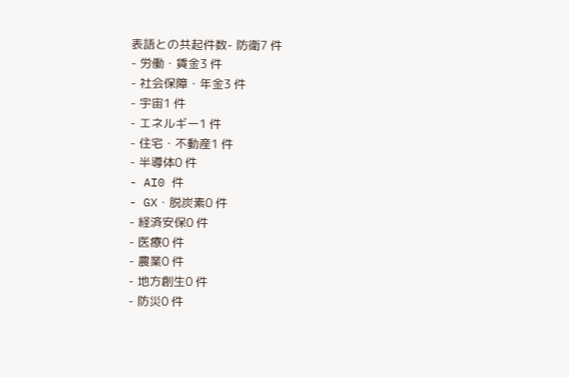表語との共起件数- 防衛7 件
- 労働・賃金3 件
- 社会保障・年金3 件
- 宇宙1 件
- エネルギー1 件
- 住宅・不動産1 件
- 半導体0 件
- AI0 件
- GX・脱炭素0 件
- 経済安保0 件
- 医療0 件
- 農業0 件
- 地方創生0 件
- 防災0 件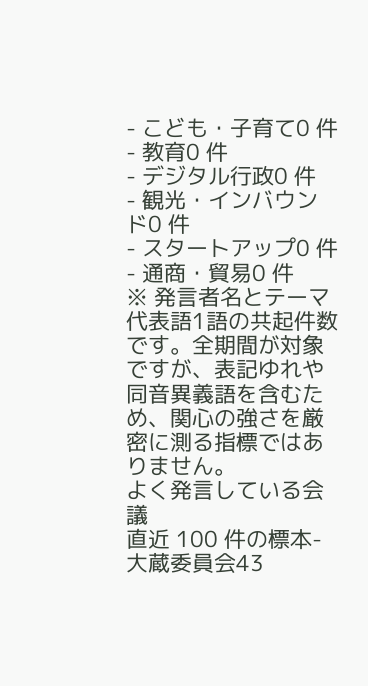- こども・子育て0 件
- 教育0 件
- デジタル行政0 件
- 観光・インバウンド0 件
- スタートアップ0 件
- 通商・貿易0 件
※ 発言者名とテーマ代表語1語の共起件数です。全期間が対象ですが、表記ゆれや 同音異義語を含むため、関心の強さを厳密に測る指標ではありません。
よく発言している会議
直近 100 件の標本- 大蔵委員会43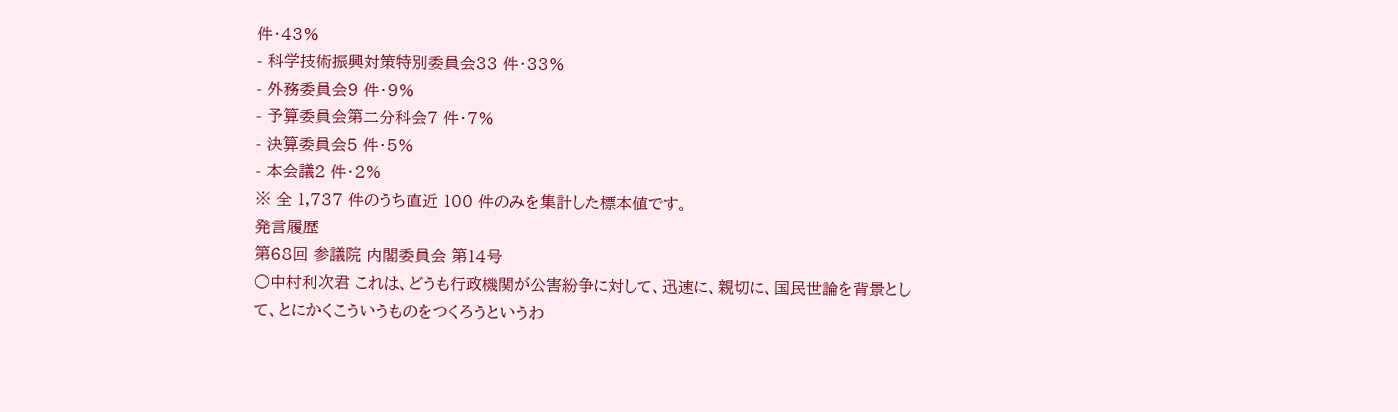件・43%
- 科学技術振興対策特別委員会33 件・33%
- 外務委員会9 件・9%
- 予算委員会第二分科会7 件・7%
- 決算委員会5 件・5%
- 本会議2 件・2%
※ 全 1,737 件のうち直近 100 件のみを集計した標本値です。
発言履歴
第68回 参議院 内閣委員会 第14号
○中村利次君 これは、どうも行政機関が公害紛争に対して、迅速に、親切に、国民世論を背景として、とにかくこういうものをつくろうというわ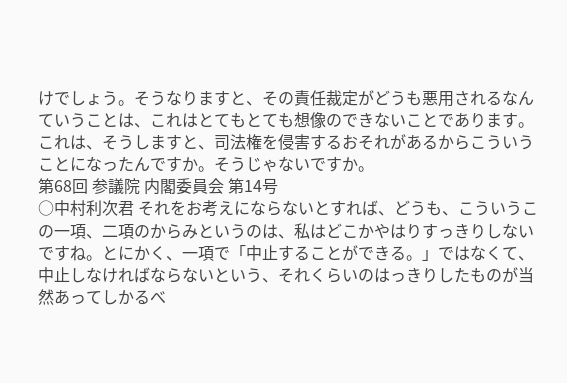けでしょう。そうなりますと、その責任裁定がどうも悪用されるなんていうことは、これはとてもとても想像のできないことであります。これは、そうしますと、司法権を侵害するおそれがあるからこういうことになったんですか。そうじゃないですか。
第68回 参議院 内閣委員会 第14号
○中村利次君 それをお考えにならないとすれば、どうも、こういうこの一項、二項のからみというのは、私はどこかやはりすっきりしないですね。とにかく、一項で「中止することができる。」ではなくて、中止しなければならないという、それくらいのはっきりしたものが当然あってしかるべ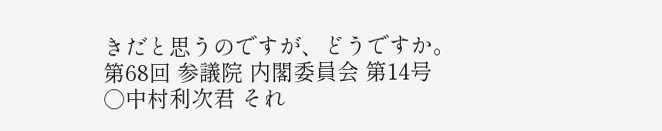きだと思うのですが、どうですか。
第68回 参議院 内閣委員会 第14号
○中村利次君 それ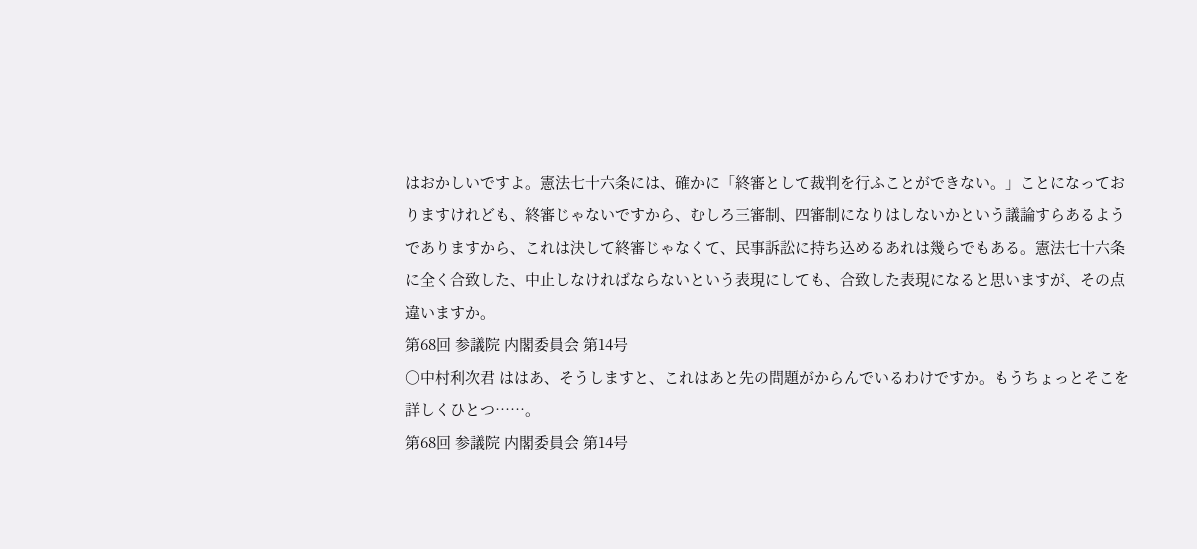はおかしいですよ。憲法七十六条には、確かに「終審として裁判を行ふことができない。」ことになっておりますけれども、終審じゃないですから、むしろ三審制、四審制になりはしないかという議論すらあるようでありますから、これは決して終審じゃなくて、民事訴訟に持ち込めるあれは幾らでもある。憲法七十六条に全く合致した、中止しなければならないという表現にしても、合致した表現になると思いますが、その点違いますか。
第68回 参議院 内閣委員会 第14号
○中村利次君 ははあ、そうしますと、これはあと先の問題がからんでいるわけですか。もうちょっとそこを詳しくひとつ……。
第68回 参議院 内閣委員会 第14号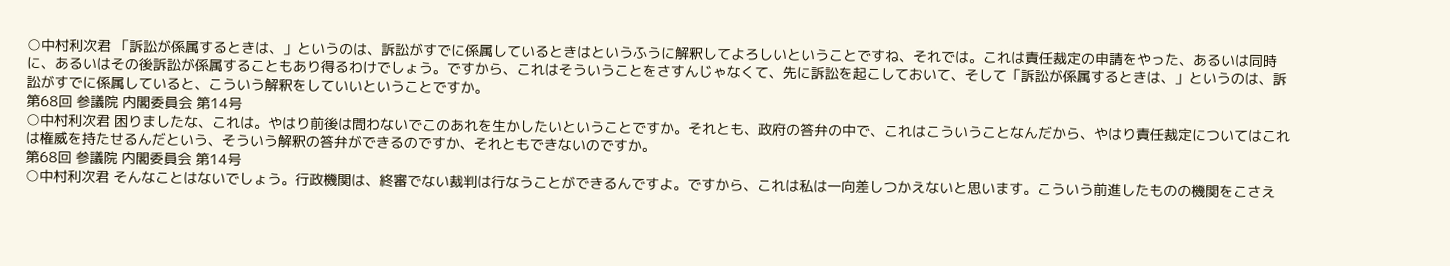○中村利次君 「訴訟が係属するときは、」というのは、訴訟がすでに係属しているときはというふうに解釈してよろしいということですね、それでは。これは責任裁定の申請をやった、あるいは同時に、あるいはその後訴訟が係属することもあり得るわけでしょう。ですから、これはそういうことをさすんじゃなくて、先に訴訟を起こしておいて、そして「訴訟が係属するときは、」というのは、訴訟がすでに係属していると、こういう解釈をしていいということですか。
第68回 参議院 内閣委員会 第14号
○中村利次君 困りましたな、これは。やはり前後は問わないでこのあれを生かしたいということですか。それとも、政府の答弁の中で、これはこういうことなんだから、やはり責任裁定についてはこれは権威を持たせるんだという、そういう解釈の答弁ができるのですか、それともできないのですか。
第68回 参議院 内閣委員会 第14号
○中村利次君 そんなことはないでしょう。行政機関は、終審でない裁判は行なうことができるんですよ。ですから、これは私は一向差しつかえないと思います。こういう前進したものの機関をこさえ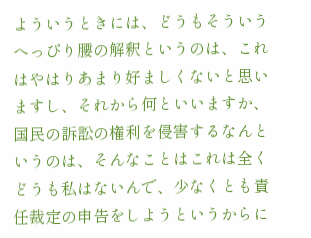よういうときには、どうもそういうへっぴり腰の解釈というのは、これはやはりあまり好ましくないと思いますし、それから何といいますか、国民の訴訟の権利を侵害するなんというのは、そんなことはこれは全くどうも私はないんで、少なくとも責任裁定の申告をしようというからに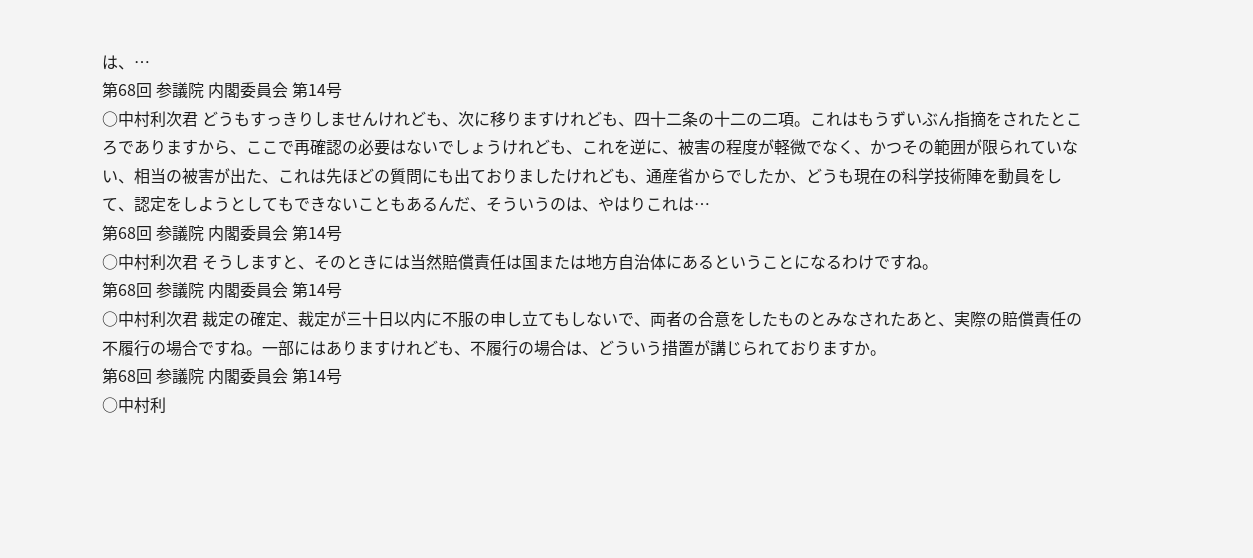は、…
第68回 参議院 内閣委員会 第14号
○中村利次君 どうもすっきりしませんけれども、次に移りますけれども、四十二条の十二の二項。これはもうずいぶん指摘をされたところでありますから、ここで再確認の必要はないでしょうけれども、これを逆に、被害の程度が軽微でなく、かつその範囲が限られていない、相当の被害が出た、これは先ほどの質問にも出ておりましたけれども、通産省からでしたか、どうも現在の科学技術陣を動員をして、認定をしようとしてもできないこともあるんだ、そういうのは、やはりこれは…
第68回 参議院 内閣委員会 第14号
○中村利次君 そうしますと、そのときには当然賠償責任は国または地方自治体にあるということになるわけですね。
第68回 参議院 内閣委員会 第14号
○中村利次君 裁定の確定、裁定が三十日以内に不服の申し立てもしないで、両者の合意をしたものとみなされたあと、実際の賠償責任の不履行の場合ですね。一部にはありますけれども、不履行の場合は、どういう措置が講じられておりますか。
第68回 参議院 内閣委員会 第14号
○中村利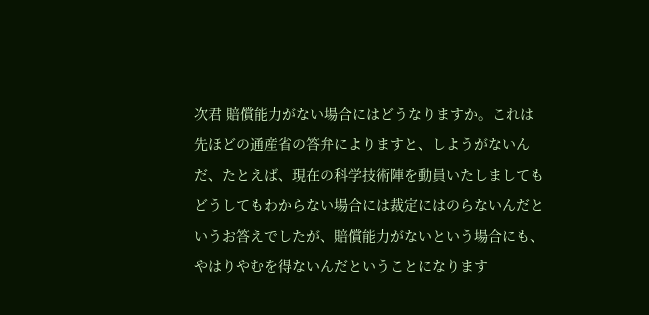次君 賠償能力がない場合にはどうなりますか。これは先ほどの通産省の答弁によりますと、しようがないんだ、たとえば、現在の科学技術陣を動員いたしましてもどうしてもわからない場合には裁定にはのらないんだというお答えでしたが、賠償能力がないという場合にも、やはりやむを得ないんだということになります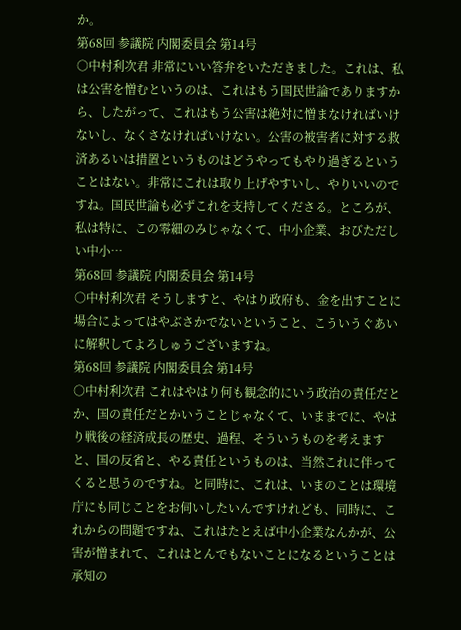か。
第68回 参議院 内閣委員会 第14号
○中村利次君 非常にいい答弁をいただきました。これは、私は公害を憎むというのは、これはもう国民世論でありますから、したがって、これはもう公害は絶対に憎まなければいけないし、なくさなければいけない。公害の被害者に対する救済あるいは措置というものはどうやってもやり過ぎるということはない。非常にこれは取り上げやすいし、やりいいのですね。国民世論も必ずこれを支持してくださる。ところが、私は特に、この零細のみじゃなくて、中小企業、おびただしい中小…
第68回 参議院 内閣委員会 第14号
○中村利次君 そうしますと、やはり政府も、金を出すことに場合によってはやぶさかでないということ、こういうぐあいに解釈してよろしゅうございますね。
第68回 参議院 内閣委員会 第14号
○中村利次君 これはやはり何も観念的にいう政治の責任だとか、国の責任だとかいうことじゃなくて、いままでに、やはり戦後の経済成長の歴史、過程、そういうものを考えますと、国の反省と、やる責任というものは、当然これに伴ってくると思うのですね。と同時に、これは、いまのことは環境庁にも同じことをお伺いしたいんですけれども、同時に、これからの問題ですね、これはたとえば中小企業なんかが、公害が憎まれて、これはとんでもないことになるということは承知の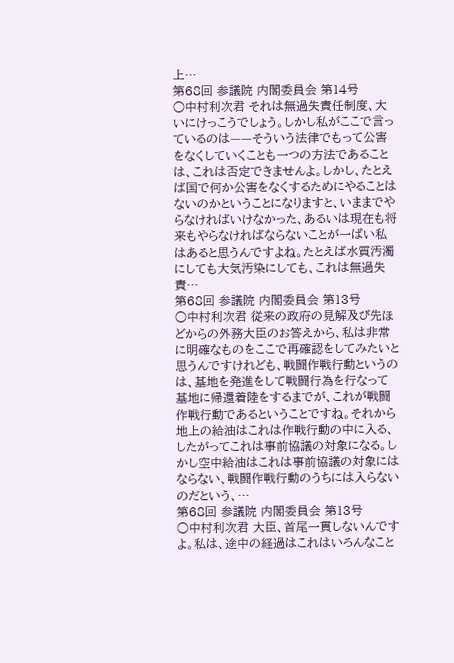上…
第68回 参議院 内閣委員会 第14号
○中村利次君 それは無過失責任制度、大いにけっこうでしょう。しかし私がここで言っているのは——そういう法律でもって公害をなくしていくことも一つの方法であることは、これは否定できませんよ。しかし、たとえば国で何か公害をなくするためにやることはないのかということになりますと、いままでやらなければいけなかった、あるいは現在も将来もやらなければならないことが一ぱい私はあると思うんですよね。たとえば水質汚濁にしても大気汚染にしても、これは無過失責…
第68回 参議院 内閣委員会 第13号
○中村利次君 従来の政府の見解及び先ほどからの外務大臣のお答えから、私は非常に明確なものをここで再確認をしてみたいと思うんですけれども、戦闘作戦行動というのは、基地を発進をして戦闘行為を行なって基地に帰還着陸をするまでが、これが戦闘作戦行動であるということですね。それから地上の給油はこれは作戦行動の中に入る、したがってこれは事前協議の対象になる。しかし空中給油はこれは事前協議の対象にはならない、戦闘作戦行動のうちには入らないのだという、…
第68回 参議院 内閣委員会 第13号
○中村利次君 大臣、首尾一貫しないんですよ。私は、途中の経過はこれはいろんなこと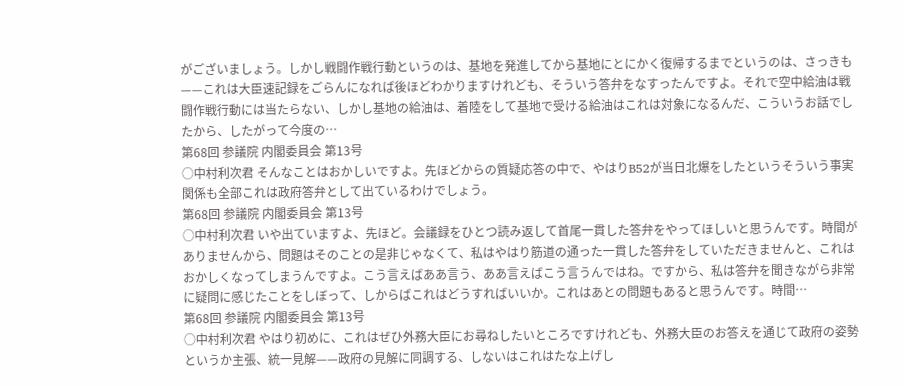がございましょう。しかし戦闘作戦行動というのは、基地を発進してから基地にとにかく復帰するまでというのは、さっきも——これは大臣速記録をごらんになれば後ほどわかりますけれども、そういう答弁をなすったんですよ。それで空中給油は戦闘作戦行動には当たらない、しかし基地の給油は、着陸をして基地で受ける給油はこれは対象になるんだ、こういうお話でしたから、したがって今度の…
第68回 参議院 内閣委員会 第13号
○中村利次君 そんなことはおかしいですよ。先ほどからの質疑応答の中で、やはりB52が当日北爆をしたというそういう事実関係も全部これは政府答弁として出ているわけでしょう。
第68回 参議院 内閣委員会 第13号
○中村利次君 いや出ていますよ、先ほど。会議録をひとつ読み返して首尾一貫した答弁をやってほしいと思うんです。時間がありませんから、問題はそのことの是非じゃなくて、私はやはり筋道の通った一貫した答弁をしていただきませんと、これはおかしくなってしまうんですよ。こう言えばああ言う、ああ言えばこう言うんではね。ですから、私は答弁を聞きながら非常に疑問に感じたことをしぼって、しからばこれはどうすればいいか。これはあとの問題もあると思うんです。時間…
第68回 参議院 内閣委員会 第13号
○中村利次君 やはり初めに、これはぜひ外務大臣にお尋ねしたいところですけれども、外務大臣のお答えを通じて政府の姿勢というか主張、統一見解——政府の見解に同調する、しないはこれはたな上げし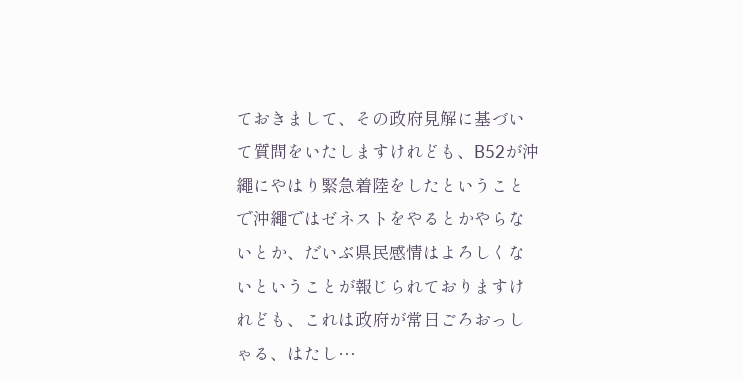ておきまして、その政府見解に基づいて質問をいたしますけれども、B52が沖繩にやはり緊急着陸をしたということで沖繩ではゼネストをやるとかやらないとか、だいぶ県民感情はよろしくないということが報じられておりますけれども、これは政府が常日ごろおっしゃる、はたし…